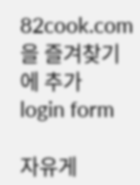82cook.com을 즐겨찾기에 추가
login form

자유게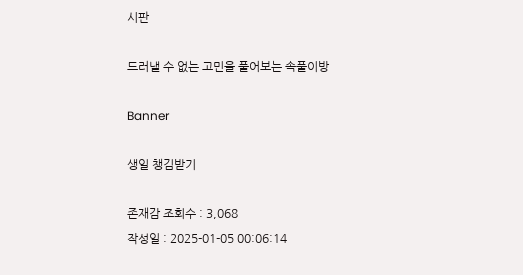시판

드러낼 수 없는 고민을 풀어보는 속풀이방

Banner

생일 챙김받기

존재감 조회수 : 3,068
작성일 : 2025-01-05 00:06:14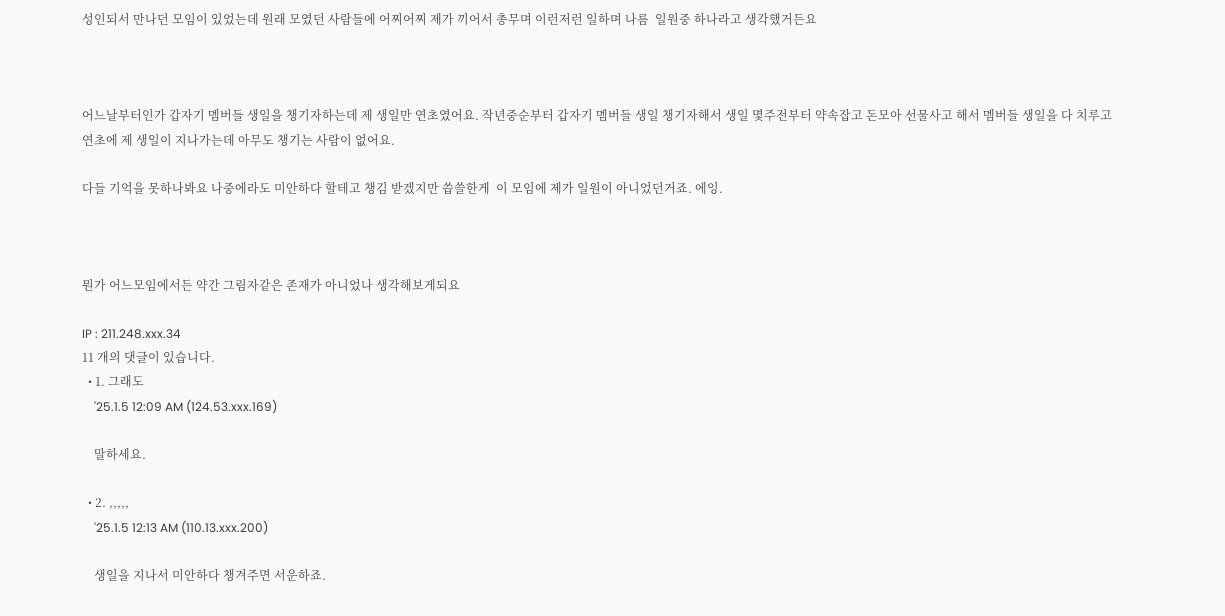성인되서 만나던 모임이 있었는데 원래 모였던 사람들에 어찌어찌 제가 끼어서 총무며 이런저런 일하며 나름  일원중 하나라고 생각했거든요



어느날부터인가 갑자기 멤버들 생일을 챙기자하는데 제 생일만 연초였어요. 작년중순부터 갑자기 멤버들 생일 챙기자해서 생일 몇주전부터 약속잡고 돈모아 선물사고 해서 멤버들 생일을 다 치루고 연초에 제 생일이 지나가는데 아무도 챙기는 사람이 없어요.

다들 기억을 못하나봐요 나중에라도 미안하다 할테고 챙김 받겠지만 씁쓸한게  이 모임에 제가 일원이 아니었던거죠. 에잉.



뭔가 어느모임에서든 약간 그림자같은 존재가 아니었나 생각해보게되요

IP : 211.248.xxx.34
11 개의 댓글이 있습니다.
  • 1. 그래도
    '25.1.5 12:09 AM (124.53.xxx.169)

    말하세요.

  • 2. ,,,,,
    '25.1.5 12:13 AM (110.13.xxx.200)

    생일을 지나서 미안하다 챙겨주면 서운하죠.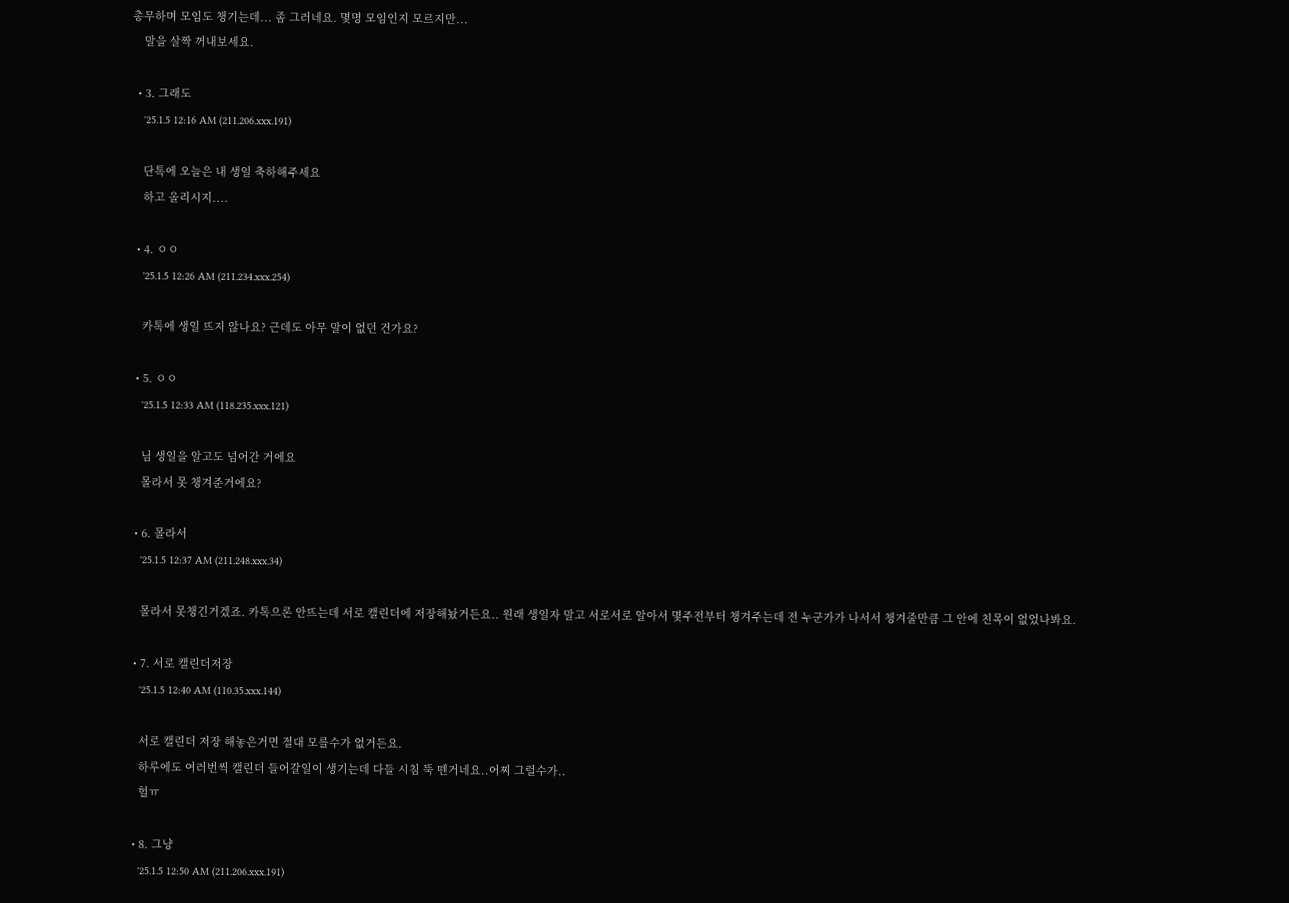총무하며 모임도 챙기는데... 좀 그러네요. 몇명 모임인지 모르지만...
    말을 살짝 꺼내보세요.

  • 3. 그래도
    '25.1.5 12:16 AM (211.206.xxx.191)

    단톡에 오늘은 내 생일 축하해주세요
    하고 올리시지....

  • 4. ㅇㅇ
    '25.1.5 12:26 AM (211.234.xxx.254)

    카톡에 생일 뜨지 않나요? 근데도 아무 말이 없던 건가요?

  • 5. ㅇㅇ
    '25.1.5 12:33 AM (118.235.xxx.121)

    님 생일을 알고도 넘어간 거에요
    몰라서 못 챙겨준거에요?

  • 6. 몰라서
    '25.1.5 12:37 AM (211.248.xxx.34)

    몰라서 못챙긴거겠죠. 카톡으론 안뜨는데 서로 캘린더에 저장해놨거든요.. 원래 생일자 말고 서로서로 알아서 몇주전부터 챙겨주는데 전 누군가가 나서서 챙겨줄만큼 그 안에 친목이 없었나봐요.

  • 7. 서로 캘린더저장
    '25.1.5 12:40 AM (110.35.xxx.144)

    서로 캘린더 저장 해놓은거면 절대 모를수가 없거든요.
    하루에도 여러번씩 캘린더 들어갈일이 생기는데 다들 시침 뚝 뗀거네요..어찌 그럴수가..
    헐ㅠ

  • 8. 그냥
    '25.1.5 12:50 AM (211.206.xxx.191)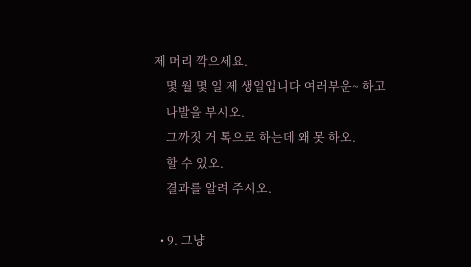제 머리 깍으세요.
    몇 월 몇 일 제 생일입니다 여러부운~ 하고
    나발을 부시오.
    그까짓 거 톡으로 하는데 왜 못 하오.
    할 수 있오.
    결과를 알려 주시오.

  • 9. 그냥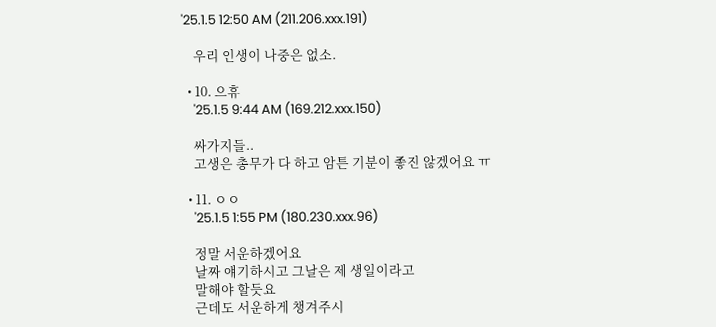'25.1.5 12:50 AM (211.206.xxx.191)

    우리 인생이 나중은 없소.

  • 10. 으휴
    '25.1.5 9:44 AM (169.212.xxx.150)

    싸가지들..
    고생은 총무가 다 하고 암튼 기분이 좋진 않겠어요 ㅠ

  • 11. ㅇㅇ
    '25.1.5 1:55 PM (180.230.xxx.96)

    정말 서운하겠어요
    날짜 얘기하시고 그날은 제 생일이라고
    말해야 할듯요
    근데도 서운하게 챙겨주시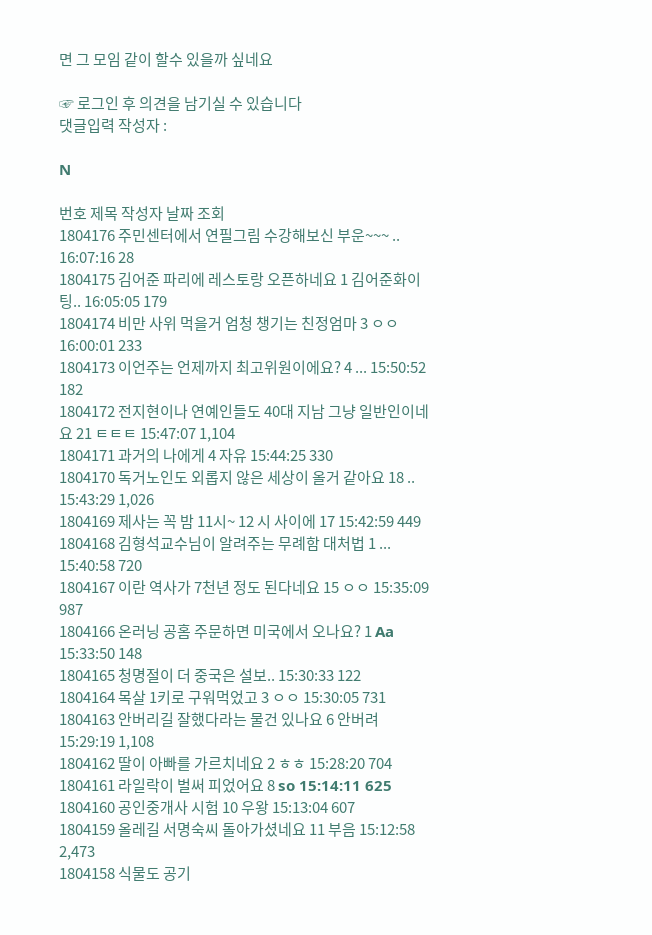면 그 모임 같이 할수 있을까 싶네요

☞ 로그인 후 의견을 남기실 수 있습니다
댓글입력 작성자 :

N

번호 제목 작성자 날짜 조회
1804176 주민센터에서 연필그림 수강해보신 부운~~~ .. 16:07:16 28
1804175 김어준 파리에 레스토랑 오픈하네요 1 김어준화이팅.. 16:05:05 179
1804174 비만 사위 먹을거 엄청 챙기는 친정엄마 3 ㅇㅇ 16:00:01 233
1804173 이언주는 언제까지 최고위원이에요? 4 ... 15:50:52 182
1804172 전지현이나 연예인들도 40대 지남 그냥 일반인이네요 21 ㅌㅌㅌ 15:47:07 1,104
1804171 과거의 나에게 4 자유 15:44:25 330
1804170 독거노인도 외롭지 않은 세상이 올거 같아요 18 .. 15:43:29 1,026
1804169 제사는 꼭 밤 11시~ 12 시 사이에 17 15:42:59 449
1804168 김형석교수님이 알려주는 무례함 대처법 1 ... 15:40:58 720
1804167 이란 역사가 7천년 정도 된다네요 15 ㅇㅇ 15:35:09 987
1804166 온러닝 공홈 주문하면 미국에서 오나요? 1 Aa 15:33:50 148
1804165 청명절이 더 중국은 설보.. 15:30:33 122
1804164 목살 1키로 구워먹었고 3 ㅇㅇ 15:30:05 731
1804163 안버리길 잘했다라는 물건 있나요 6 안버려 15:29:19 1,108
1804162 딸이 아빠를 가르치네요 2 ㅎㅎ 15:28:20 704
1804161 라일락이 벌써 피었어요 8 so 15:14:11 625
1804160 공인중개사 시험 10 우왕 15:13:04 607
1804159 올레길 서명숙씨 돌아가셨네요 11 부음 15:12:58 2,473
1804158 식물도 공기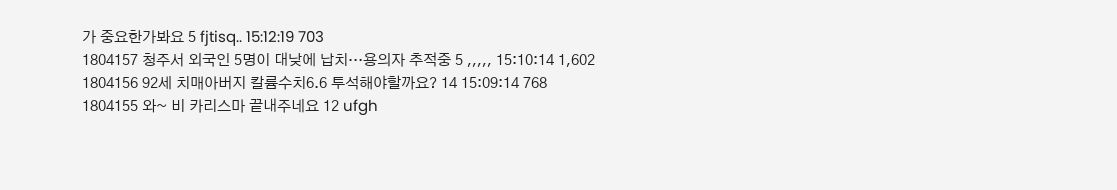가 중요한가봐요 5 fjtisq.. 15:12:19 703
1804157 청주서 외국인 5명이 대낮에 납치…용의자 추적중 5 ,,,,, 15:10:14 1,602
1804156 92세 치매아버지 칼륨수치6.6 투석해야할까요? 14 15:09:14 768
1804155 와~ 비 카리스마 끝내주네요 12 ufgh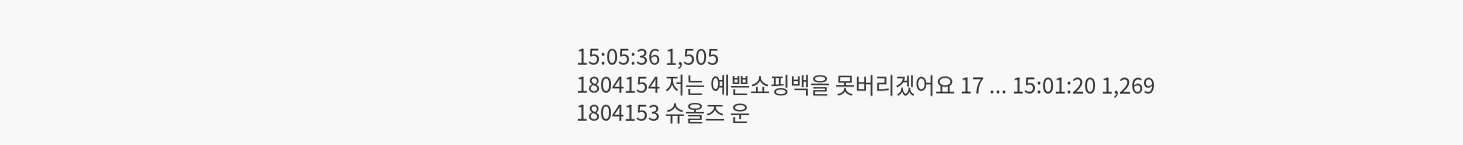15:05:36 1,505
1804154 저는 예쁜쇼핑백을 못버리겠어요 17 ... 15:01:20 1,269
1804153 슈올즈 운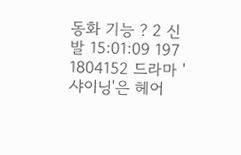동화 기능 ? 2 신발 15:01:09 197
1804152 드라마 '샤이닝'은 헤어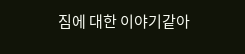짐에 대한 이야기같아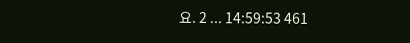요. 2 ... 14:59:53 461